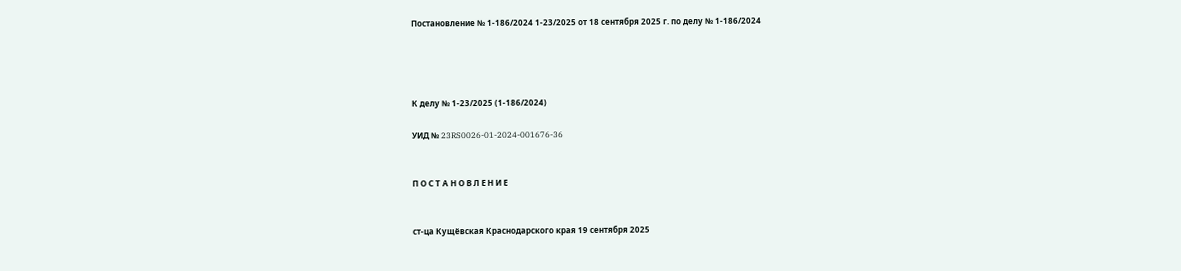Постановление № 1-186/2024 1-23/2025 от 18 сентября 2025 г. по делу № 1-186/2024




К делу № 1-23/2025 (1-186/2024)

УИД № 23RS0026-01-2024-001676-36


П О С Т А Н О В Л Е Н И Е


ст-ца Кущёвская Краснодарского края 19 сентября 2025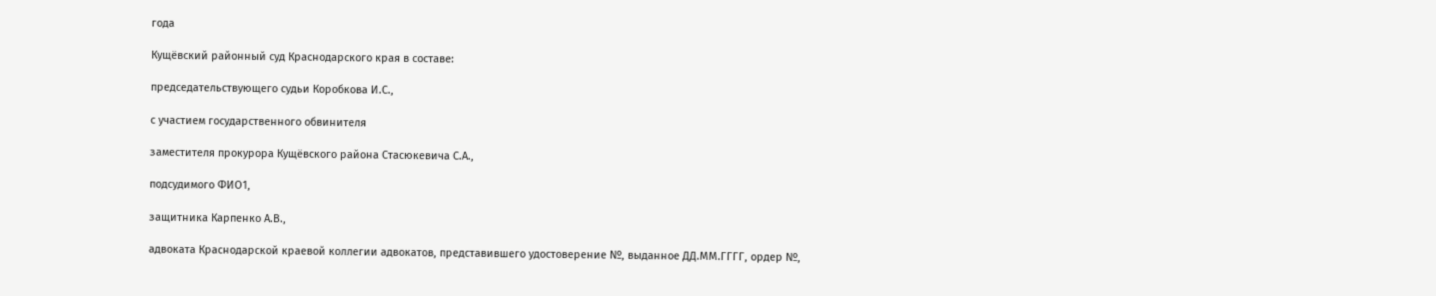года

Кущёвский районный суд Краснодарского края в составе:

председательствующего судьи Коробкова И.С.,

с участием государственного обвинителя

заместителя прокурора Кущёвского района Стасюкевича С.А.,

подсудимого ФИО1,

защитника Карпенко А.В.,

адвоката Краснодарской краевой коллегии адвокатов, представившего удостоверение №, выданное ДД.ММ.ГГГГ, ордер №,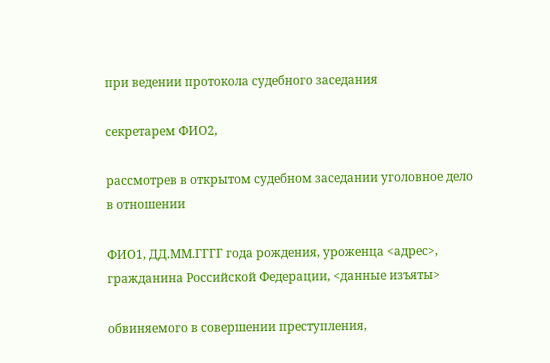при ведении протокола судебного заседания

секретарем ФИО2,

рассмотрев в открытом судебном заседании уголовное дело в отношении

ФИО1, ДД.ММ.ГГГГ года рождения, уроженца <адрес>, гражданина Российской Федерации, <данные изъяты>

обвиняемого в совершении преступления,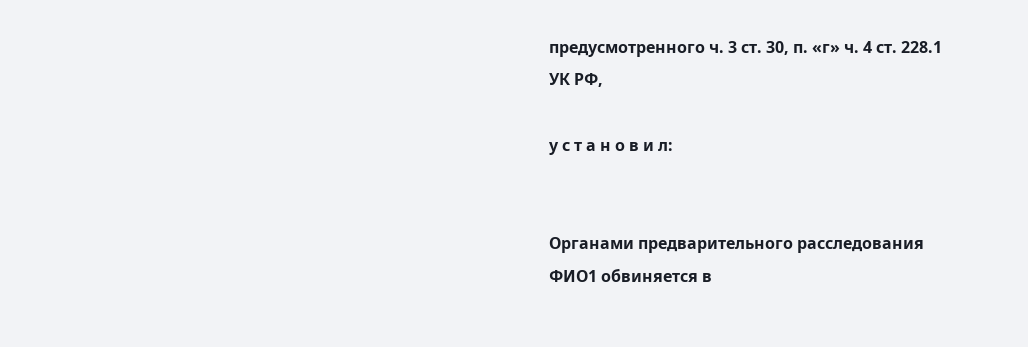предусмотренного ч. 3 ст. 30, п. «г» ч. 4 ст. 228.1 УК РФ,

у с т а н о в и л:


Органами предварительного расследования ФИО1 обвиняется в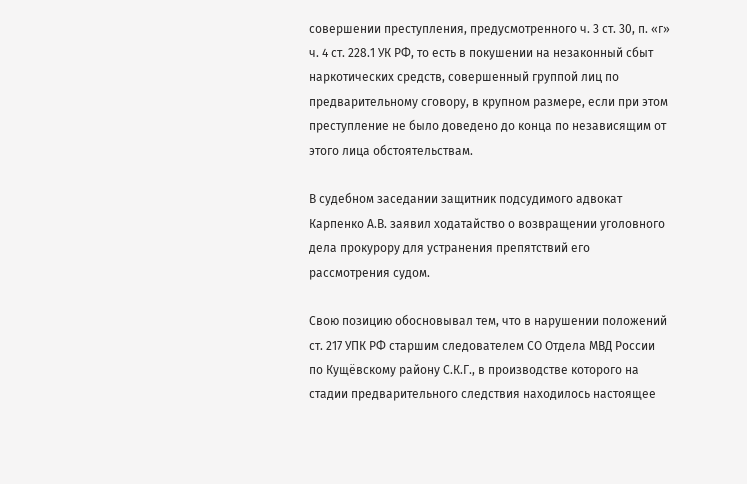совершении преступления, предусмотренного ч. 3 ст. 30, п. «г» ч. 4 ст. 228.1 УК РФ, то есть в покушении на незаконный сбыт наркотических средств, совершенный группой лиц по предварительному сговору, в крупном размере, если при этом преступление не было доведено до конца по независящим от этого лица обстоятельствам.

В судебном заседании защитник подсудимого адвокат Карпенко А.В. заявил ходатайство о возвращении уголовного дела прокурору для устранения препятствий его рассмотрения судом.

Свою позицию обосновывал тем, что в нарушении положений ст. 217 УПК РФ старшим следователем СО Отдела МВД России по Кущёвскому району С.К.Г., в производстве которого на стадии предварительного следствия находилось настоящее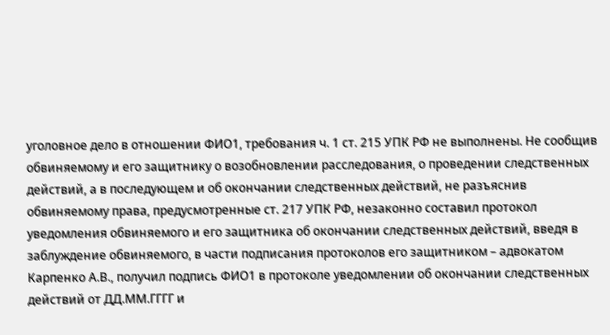уголовное дело в отношении ФИО1, требования ч. 1 ст. 215 УПК РФ не выполнены. Не сообщив обвиняемому и его защитнику о возобновлении расследования, о проведении следственных действий, а в последующем и об окончании следственных действий, не разъяснив обвиняемому права, предусмотренные ст. 217 УПК РФ, незаконно составил протокол уведомления обвиняемого и его защитника об окончании следственных действий, введя в заблуждение обвиняемого, в части подписания протоколов его защитником – адвокатом Карпенко А.В., получил подпись ФИО1 в протоколе уведомлении об окончании следственных действий от ДД.ММ.ГГГГ и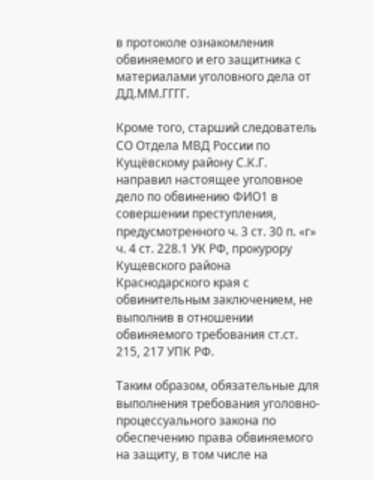в протоколе ознакомления обвиняемого и его защитника с материалами уголовного дела от ДД.ММ.ГГГГ.

Кроме того, старший следователь СО Отдела МВД России по Кущёвскому району С.К.Г. направил настоящее уголовное дело по обвинению ФИО1 в совершении преступления, предусмотренного ч. 3 ст. 30 п. «г» ч. 4 ст. 228.1 УК РФ, прокурору Кущевского района Краснодарского края с обвинительным заключением, не выполнив в отношении обвиняемого требования ст.ст. 215, 217 УПК РФ.

Таким образом, обязательные для выполнения требования уголовно-процессуального закона по обеспечению права обвиняемого на защиту, в том числе на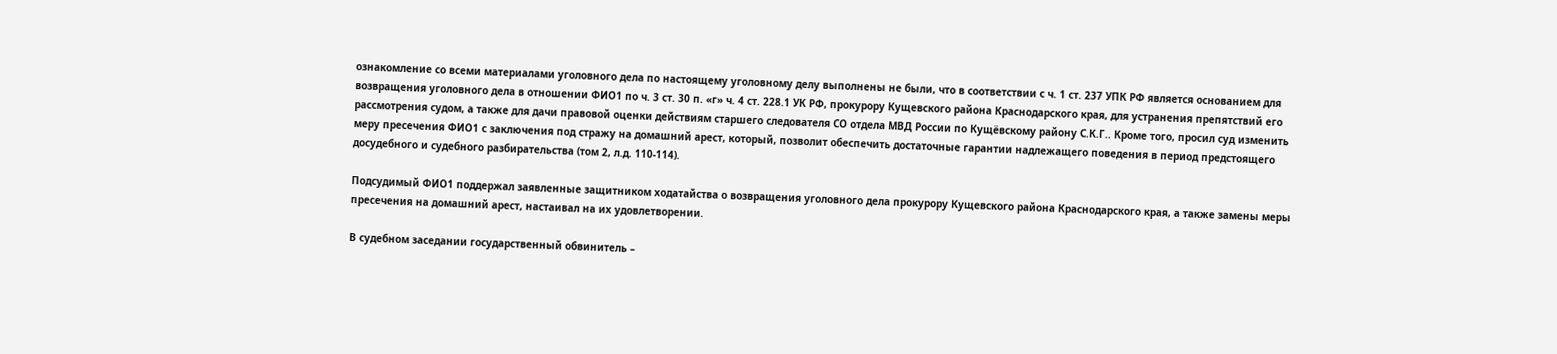ознакомление со всеми материалами уголовного дела по настоящему уголовному делу выполнены не были, что в соответствии с ч. 1 ст. 237 УПК РФ является основанием для возвращения уголовного дела в отношении ФИО1 по ч. 3 ст. 30 п. «г» ч. 4 ст. 228.1 УК РФ, прокурору Кущевского района Краснодарского края, для устранения препятствий его рассмотрения судом, а также для дачи правовой оценки действиям старшего следователя СО отдела МВД России по Кущёвскому району С.К.Г.. Кроме того, просил суд изменить меру пресечения ФИО1 с заключения под стражу на домашний арест, который, позволит обеспечить достаточные гарантии надлежащего поведения в период предстоящего досудебного и судебного разбирательства (том 2, л.д. 110-114).

Подсудимый ФИО1 поддержал заявленные защитником ходатайства о возвращения уголовного дела прокурору Кущевского района Краснодарского края, а также замены меры пресечения на домашний арест, настаивал на их удовлетворении.

В судебном заседании государственный обвинитель –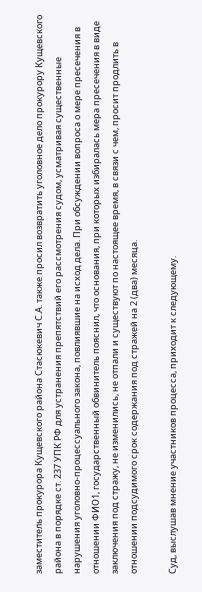заместитель прокурора Кущевского района Стасюкевич С.А. также просил возвратить уголовное дело прокурору Кущевского района в порядке ст. 237 УПК РФ для устранения препятствий его рассмотрения судом, усматривая существенные нарушения уголовно-процессуального закона, повлиявшие на исход дела. При обсуждении вопроса о мере пресечения в отношении ФИО1, государственный обвинитель пояснил, что основания, при которых избиралась мера пресечения в виде заключения под стражу, не изменились, не отпали и существуют по настоящее время, в связи с чем, просит продлить в отношении подсудимого срок содержания под стражей на 2 (два) месяца.

Суд, выслушав мнение участников процесса, приходит к следующему.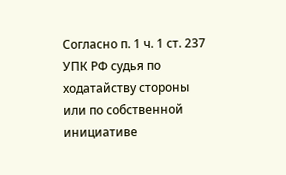Согласно п. 1 ч. 1 ст. 237 УПК РФ судья по ходатайству стороны или по собственной инициативе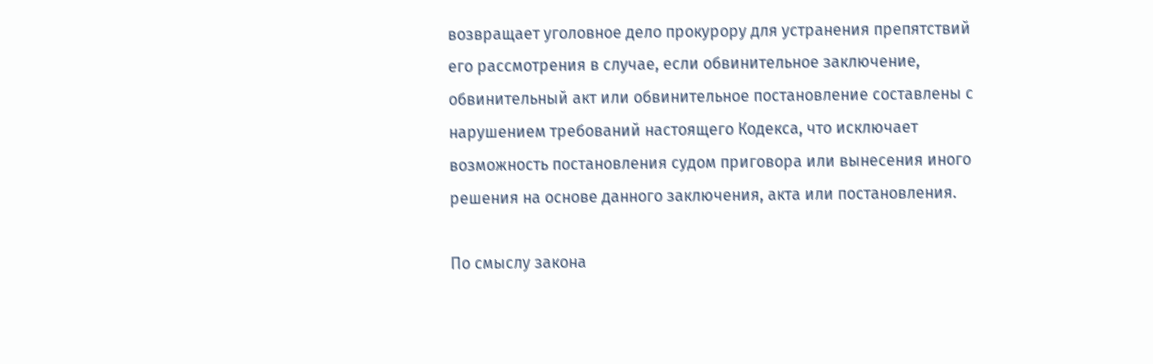возвращает уголовное дело прокурору для устранения препятствий его рассмотрения в случае, если обвинительное заключение, обвинительный акт или обвинительное постановление составлены с нарушением требований настоящего Кодекса, что исключает возможность постановления судом приговора или вынесения иного решения на основе данного заключения, акта или постановления.

По смыслу закона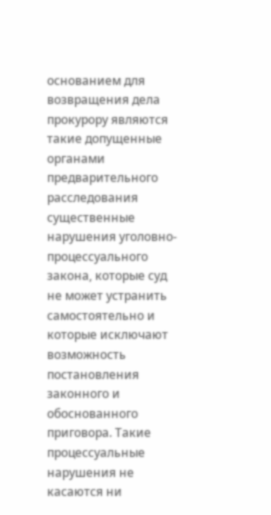основанием для возвращения дела прокурору являются такие допущенные органами предварительного расследования существенные нарушения уголовно-процессуального закона, которые суд не может устранить самостоятельно и которые исключают возможность постановления законного и обоснованного приговора. Такие процессуальные нарушения не касаются ни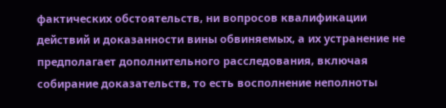фактических обстоятельств, ни вопросов квалификации действий и доказанности вины обвиняемых, а их устранение не предполагает дополнительного расследования, включая собирание доказательств, то есть восполнение неполноты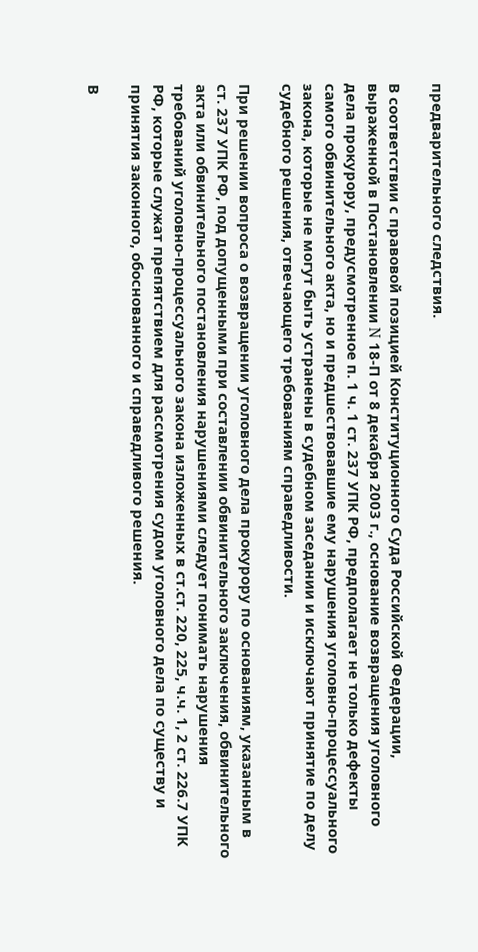предварительного следствия.

В соответствии с правовой позицией Конституционного Суда Российской Федерации, выраженной в Постановлении N 18-П от 8 декабря 2003 г., основание возвращения уголовного дела прокурору, предусмотренное п. 1 ч. 1 ст. 237 УПК РФ, предполагает не только дефекты самого обвинительного акта, но и предшествовавшие ему нарушения уголовно-процессуального закона, которые не могут быть устранены в судебном заседании и исключают принятие по делу судебного решения, отвечающего требованиям справедливости.

При решении вопроса о возвращении уголовного дела прокурору по основаниям, указанным в ст. 237 УПК РФ, под допущенными при составлении обвинительного заключения, обвинительного акта или обвинительного постановления нарушениями следует понимать нарушения требований уголовно-процессуального закона изложенных в ст.ст. 220, 225, ч.ч. 1, 2 ст. 226.7 УПК РФ, которые служат препятствием для рассмотрения судом уголовного дела по существу и принятия законного, обоснованного и справедливого решения.

В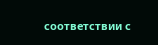соответствии с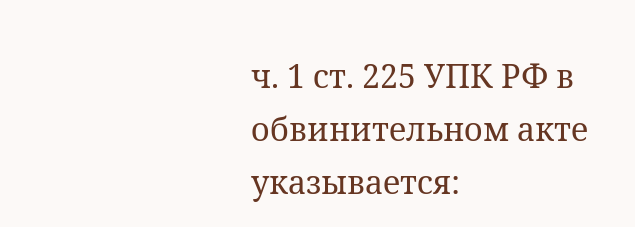ч. 1 ст. 225 УПК РФ в обвинительном акте указывается: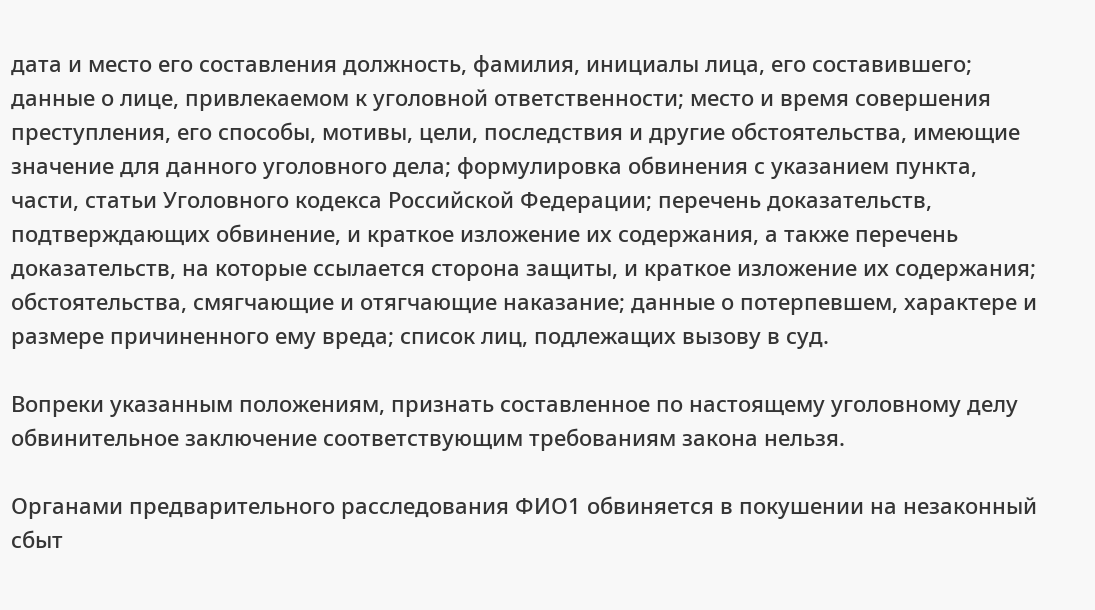дата и место его составления должность, фамилия, инициалы лица, его составившего; данные о лице, привлекаемом к уголовной ответственности; место и время совершения преступления, его способы, мотивы, цели, последствия и другие обстоятельства, имеющие значение для данного уголовного дела; формулировка обвинения с указанием пункта, части, статьи Уголовного кодекса Российской Федерации; перечень доказательств, подтверждающих обвинение, и краткое изложение их содержания, а также перечень доказательств, на которые ссылается сторона защиты, и краткое изложение их содержания; обстоятельства, смягчающие и отягчающие наказание; данные о потерпевшем, характере и размере причиненного ему вреда; список лиц, подлежащих вызову в суд.

Вопреки указанным положениям, признать составленное по настоящему уголовному делу обвинительное заключение соответствующим требованиям закона нельзя.

Органами предварительного расследования ФИО1 обвиняется в покушении на незаконный сбыт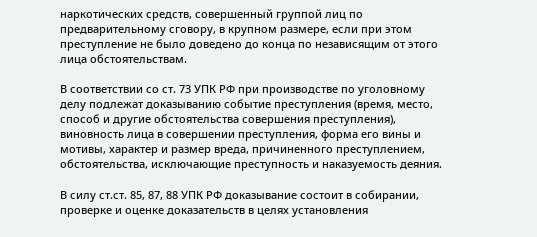наркотических средств, совершенный группой лиц по предварительному сговору, в крупном размере, если при этом преступление не было доведено до конца по независящим от этого лица обстоятельствам.

В соответствии со ст. 73 УПК РФ при производстве по уголовному делу подлежат доказыванию событие преступления (время, место, способ и другие обстоятельства совершения преступления), виновность лица в совершении преступления, форма его вины и мотивы, характер и размер вреда, причиненного преступлением, обстоятельства, исключающие преступность и наказуемость деяния.

В силу ст.ст. 85, 87, 88 УПК РФ доказывание состоит в собирании, проверке и оценке доказательств в целях установления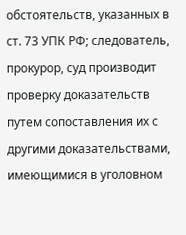обстоятельств, указанных в ст. 73 УПК РФ; следователь, прокурор, суд производит проверку доказательств путем сопоставления их с другими доказательствами, имеющимися в уголовном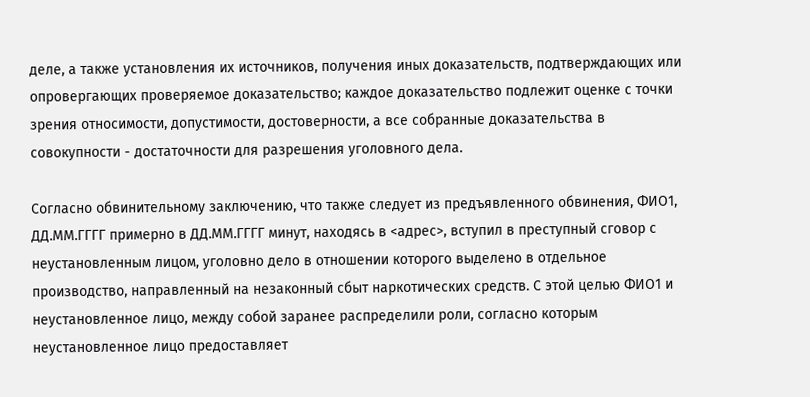деле, а также установления их источников, получения иных доказательств, подтверждающих или опровергающих проверяемое доказательство; каждое доказательство подлежит оценке с точки зрения относимости, допустимости, достоверности, а все собранные доказательства в совокупности - достаточности для разрешения уголовного дела.

Согласно обвинительному заключению, что также следует из предъявленного обвинения, ФИО1, ДД.ММ.ГГГГ примерно в ДД.ММ.ГГГГ минут, находясь в <адрес>, вступил в преступный сговор с неустановленным лицом, уголовно дело в отношении которого выделено в отдельное производство, направленный на незаконный сбыт наркотических средств. С этой целью ФИО1 и неустановленное лицо, между собой заранее распределили роли, согласно которым неустановленное лицо предоставляет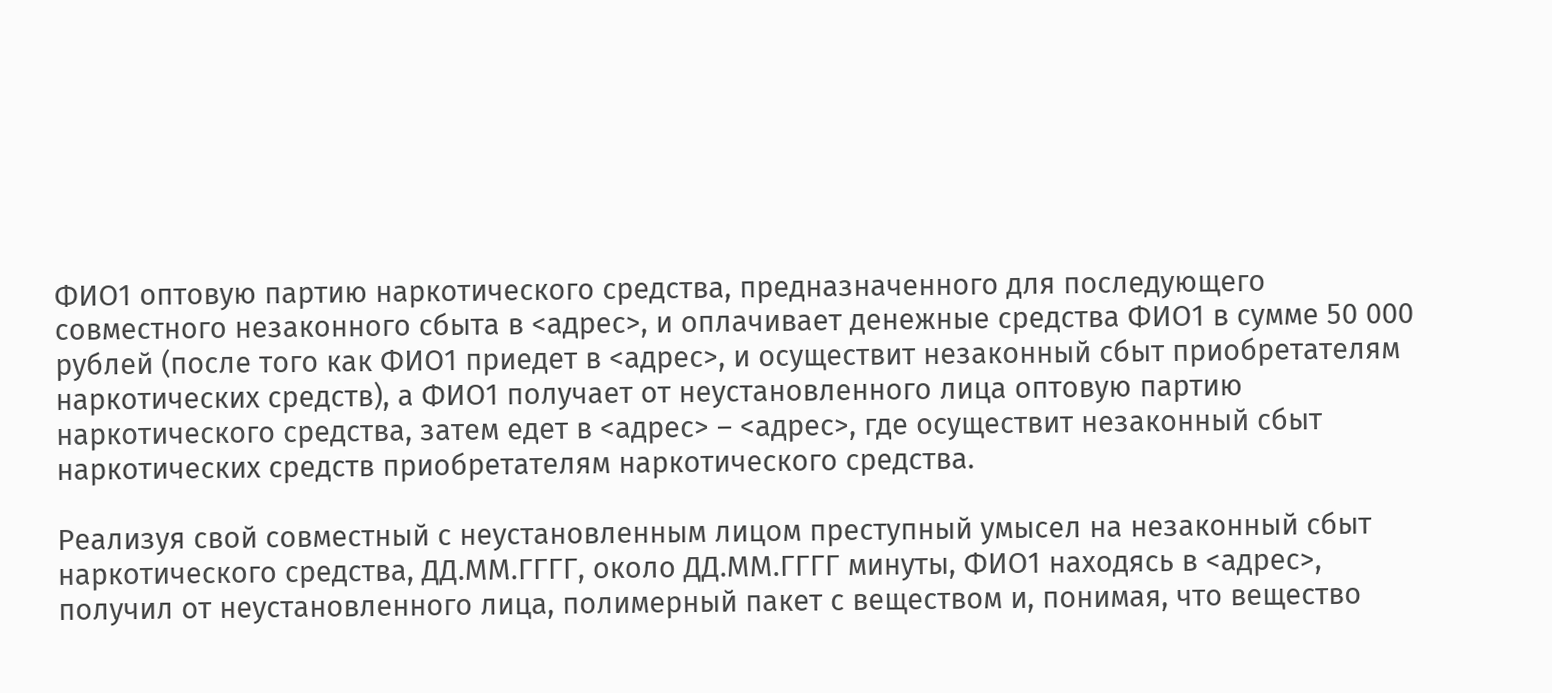ФИО1 оптовую партию наркотического средства, предназначенного для последующего совместного незаконного сбыта в <адрес>, и оплачивает денежные средства ФИО1 в сумме 50 000 рублей (после того как ФИО1 приедет в <адрес>, и осуществит незаконный сбыт приобретателям наркотических средств), а ФИО1 получает от неустановленного лица оптовую партию наркотического средства, затем едет в <адрес> – <адрес>, где осуществит незаконный сбыт наркотических средств приобретателям наркотического средства.

Реализуя свой совместный с неустановленным лицом преступный умысел на незаконный сбыт наркотического средства, ДД.ММ.ГГГГ, около ДД.ММ.ГГГГ минуты, ФИО1 находясь в <адрес>, получил от неустановленного лица, полимерный пакет с веществом и, понимая, что вещество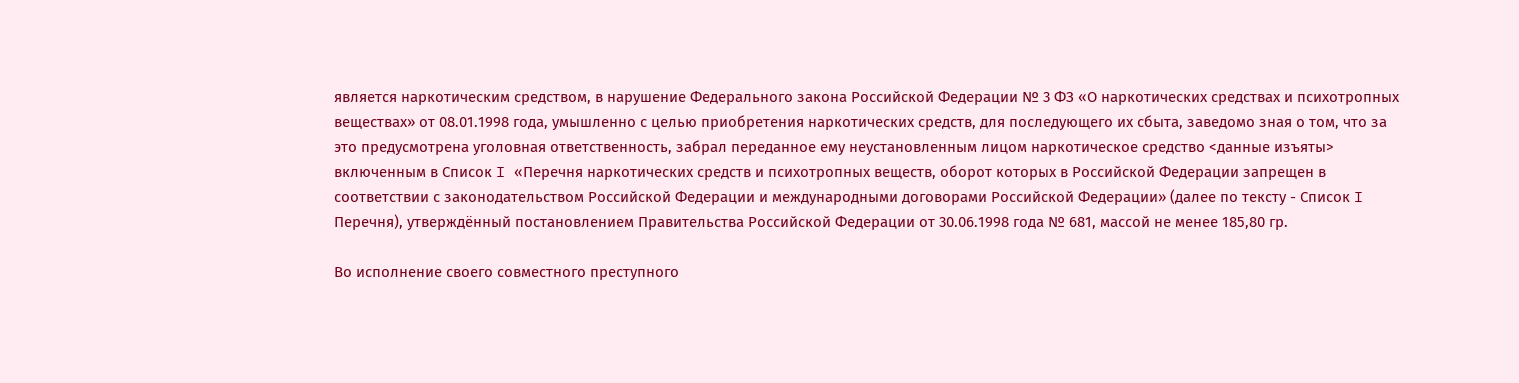является наркотическим средством, в нарушение Федерального закона Российской Федерации № 3 ФЗ «О наркотических средствах и психотропных веществах» от 08.01.1998 года, умышленно с целью приобретения наркотических средств, для последующего их сбыта, заведомо зная о том, что за это предусмотрена уголовная ответственность, забрал переданное ему неустановленным лицом наркотическое средство <данные изъяты> включенным в Список I «Перечня наркотических средств и психотропных веществ, оборот которых в Российской Федерации запрещен в соответствии с законодательством Российской Федерации и международными договорами Российской Федерации» (далее по тексту - Список I Перечня), утверждённый постановлением Правительства Российской Федерации от 30.06.1998 года № 681, массой не менее 185,80 гр.

Во исполнение своего совместного преступного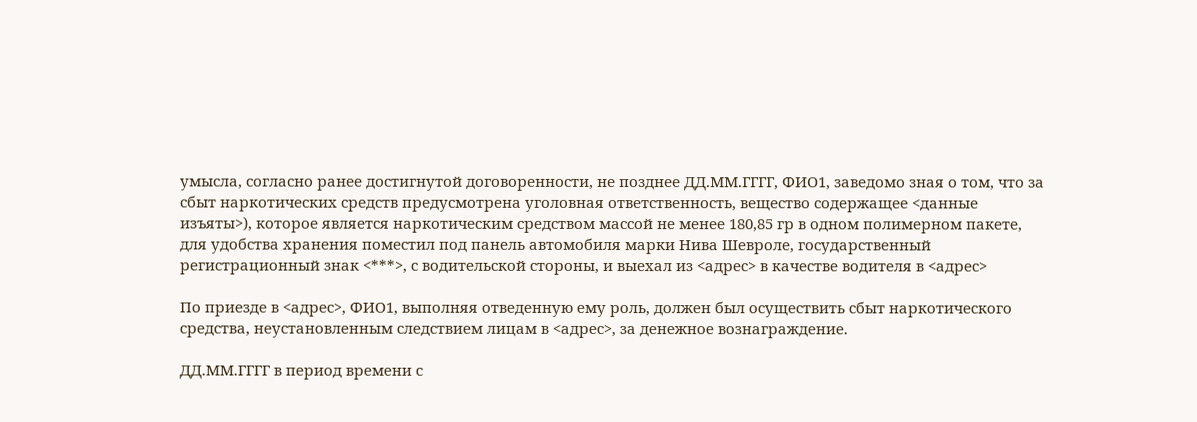умысла, согласно ранее достигнутой договоренности, не позднее ДД.ММ.ГГГГ, ФИО1, заведомо зная о том, что за сбыт наркотических средств предусмотрена уголовная ответственность, вещество содержащее <данные изъяты>), которое является наркотическим средством массой не менее 180,85 гр в одном полимерном пакете, для удобства хранения поместил под панель автомобиля марки Нива Шевроле, государственный регистрационный знак <***>, с водительской стороны, и выехал из <адрес> в качестве водителя в <адрес>

По приезде в <адрес>, ФИО1, выполняя отведенную ему роль, должен был осуществить сбыт наркотического средства, неустановленным следствием лицам в <адрес>, за денежное вознаграждение.

ДД.ММ.ГГГГ в период времени с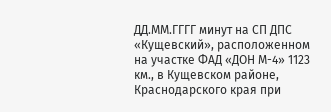ДД.ММ.ГГГГ минут на СП ДПС «Кущевский», расположенном на участке ФАД «ДОН М-4» 1123 км., в Кущевском районе, Краснодарского края при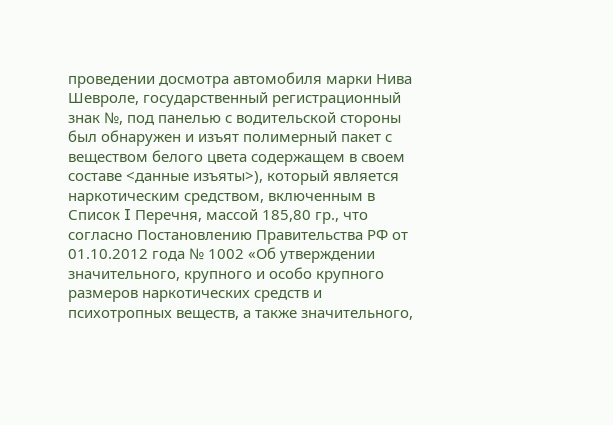проведении досмотра автомобиля марки Нива Шевроле, государственный регистрационный знак №, под панелью с водительской стороны был обнаружен и изъят полимерный пакет с веществом белого цвета содержащем в своем составе <данные изъяты>), который является наркотическим средством, включенным в Список I Перечня, массой 185,80 гр., что согласно Постановлению Правительства РФ от 01.10.2012 года № 1002 «Об утверждении значительного, крупного и особо крупного размеров наркотических средств и психотропных веществ, а также значительного,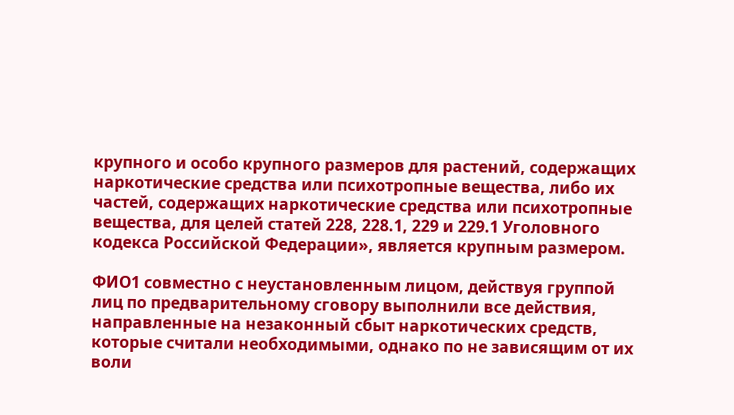крупного и особо крупного размеров для растений, содержащих наркотические средства или психотропные вещества, либо их частей, содержащих наркотические средства или психотропные вещества, для целей статей 228, 228.1, 229 и 229.1 Уголовного кодекса Российской Федерации», является крупным размером.

ФИО1 совместно с неустановленным лицом, действуя группой лиц по предварительному сговору выполнили все действия, направленные на незаконный сбыт наркотических средств, которые считали необходимыми, однако по не зависящим от их воли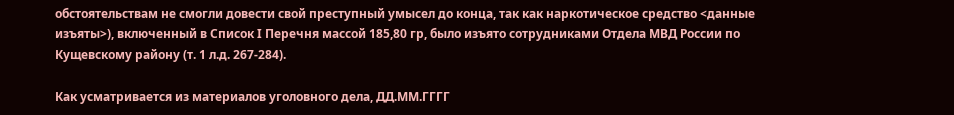обстоятельствам не смогли довести свой преступный умысел до конца, так как наркотическое средство <данные изъяты>), включенный в Список I Перечня массой 185,80 гр, было изъято сотрудниками Отдела МВД России по Кущевскому району (т. 1 л.д. 267-284).

Как усматривается из материалов уголовного дела, ДД.ММ.ГГГГ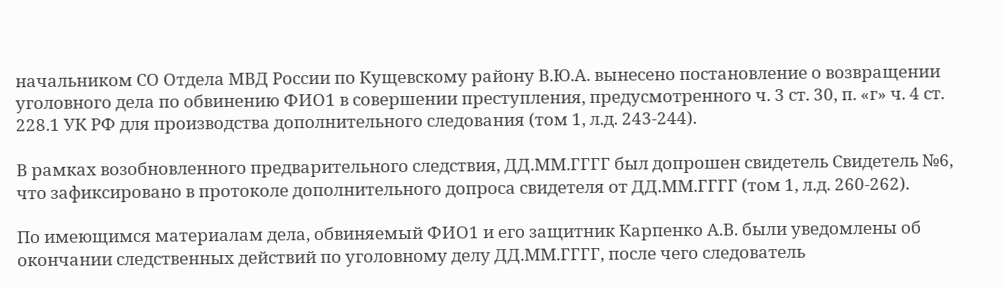начальником СО Отдела МВД России по Кущевскому району В.Ю.А. вынесено постановление о возвращении уголовного дела по обвинению ФИО1 в совершении преступления, предусмотренного ч. 3 ст. 30, п. «г» ч. 4 ст. 228.1 УК РФ для производства дополнительного следования (том 1, л.д. 243-244).

В рамках возобновленного предварительного следствия, ДД.ММ.ГГГГ был допрошен свидетель Свидетель №6, что зафиксировано в протоколе дополнительного допроса свидетеля от ДД.ММ.ГГГГ (том 1, л.д. 260-262).

По имеющимся материалам дела, обвиняемый ФИО1 и его защитник Карпенко А.В. были уведомлены об окончании следственных действий по уголовному делу ДД.ММ.ГГГГ, после чего следователь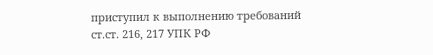приступил к выполнению требований ст.ст. 216, 217 УПК РФ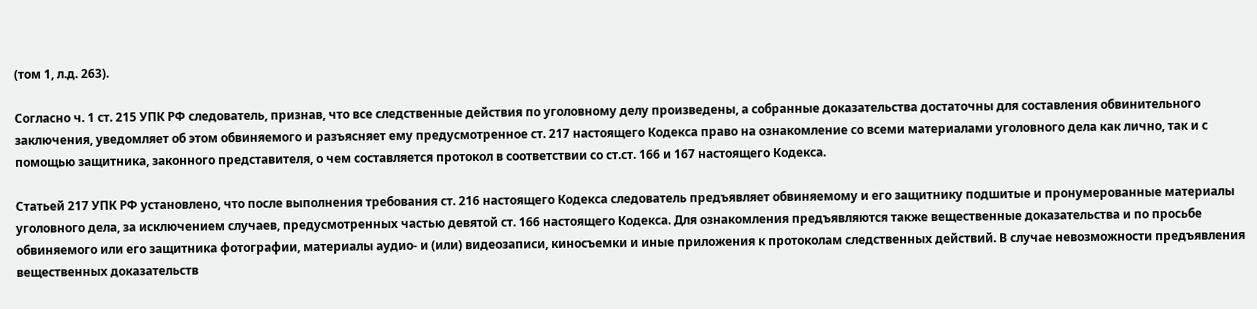(том 1, л.д. 263).

Согласно ч. 1 ст. 215 УПК РФ следователь, признав, что все следственные действия по уголовному делу произведены, а собранные доказательства достаточны для составления обвинительного заключения, уведомляет об этом обвиняемого и разъясняет ему предусмотренное ст. 217 настоящего Кодекса право на ознакомление со всеми материалами уголовного дела как лично, так и с помощью защитника, законного представителя, о чем составляется протокол в соответствии со ст.ст. 166 и 167 настоящего Кодекса.

Статьей 217 УПК РФ установлено, что после выполнения требования ст. 216 настоящего Кодекса следователь предъявляет обвиняемому и его защитнику подшитые и пронумерованные материалы уголовного дела, за исключением случаев, предусмотренных частью девятой ст. 166 настоящего Кодекса. Для ознакомления предъявляются также вещественные доказательства и по просьбе обвиняемого или его защитника фотографии, материалы аудио- и (или) видеозаписи, киносъемки и иные приложения к протоколам следственных действий. В случае невозможности предъявления вещественных доказательств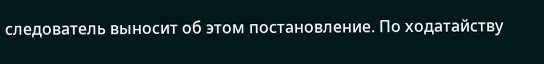следователь выносит об этом постановление. По ходатайству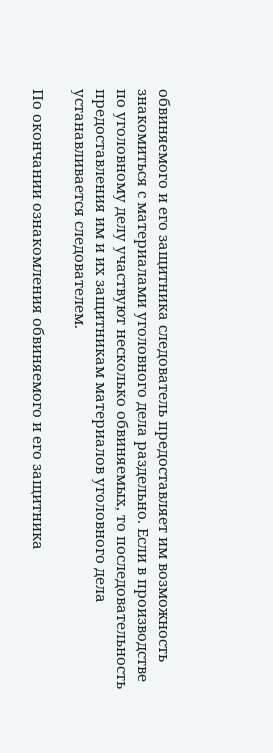обвиняемого и его защитника следователь предоставляет им возможность знакомиться с материалами уголовного дела раздельно. Если в производстве по уголовному делу участвуют несколько обвиняемых, то последовательность предоставления им и их защитникам материалов уголовного дела устанавливается следователем.

По окончании ознакомления обвиняемого и его защитника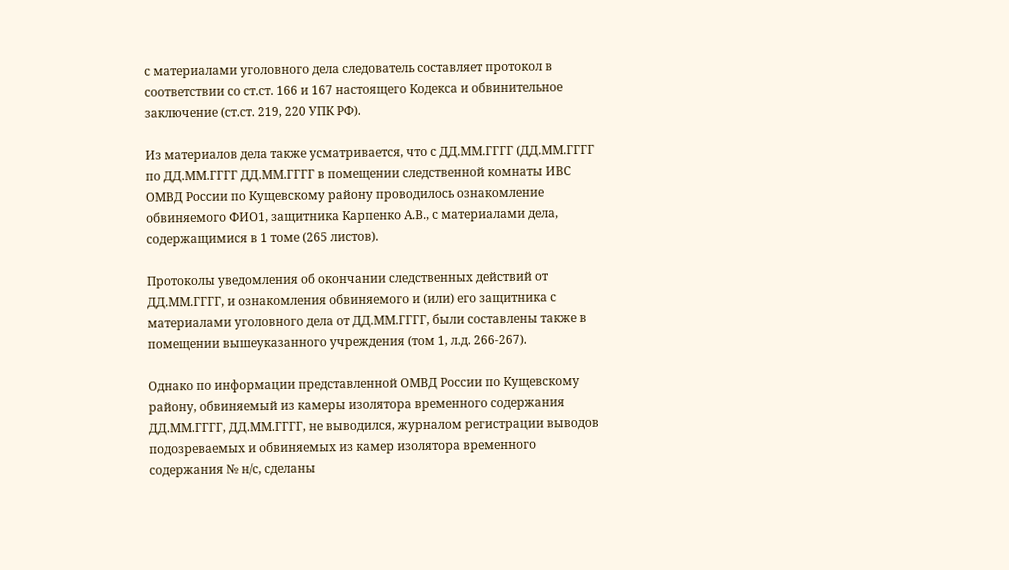с материалами уголовного дела следователь составляет протокол в соответствии со ст.ст. 166 и 167 настоящего Кодекса и обвинительное заключение (ст.ст. 219, 220 УПК РФ).

Из материалов дела также усматривается, что с ДД.ММ.ГГГГ (ДД.ММ.ГГГГ по ДД.ММ.ГГГГ ДД.ММ.ГГГГ в помещении следственной комнаты ИВС ОМВД России по Кущевскому району проводилось ознакомление обвиняемого ФИО1, защитника Карпенко А.В., с материалами дела, содержащимися в 1 томе (265 листов).

Протоколы уведомления об окончании следственных действий от ДД.ММ.ГГГГ, и ознакомления обвиняемого и (или) его защитника с материалами уголовного дела от ДД.ММ.ГГГГ, были составлены также в помещении вышеуказанного учреждения (том 1, л.д. 266-267).

Однако по информации представленной ОМВД России по Кущевскому району, обвиняемый из камеры изолятора временного содержания ДД.ММ.ГГГГ, ДД.ММ.ГГГГ, не выводился, журналом регистрации выводов подозреваемых и обвиняемых из камер изолятора временного содержания № н/с, сделаны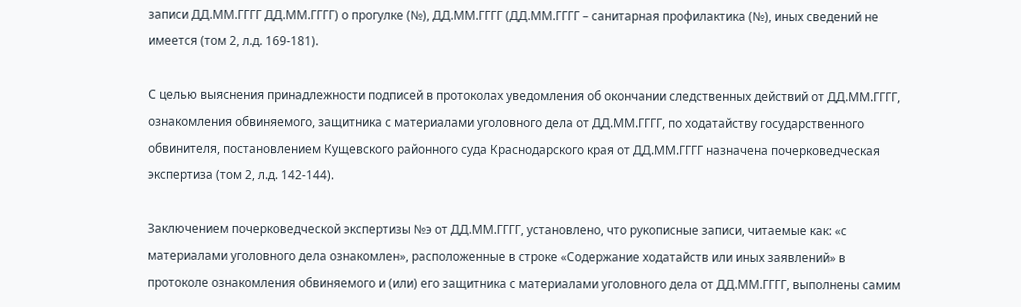записи ДД.ММ.ГГГГ ДД.ММ.ГГГГ) о прогулке (№), ДД.ММ.ГГГГ (ДД.ММ.ГГГГ – санитарная профилактика (№), иных сведений не имеется (том 2, л.д. 169-181).

С целью выяснения принадлежности подписей в протоколах уведомления об окончании следственных действий от ДД.ММ.ГГГГ, ознакомления обвиняемого, защитника с материалами уголовного дела от ДД.ММ.ГГГГ, по ходатайству государственного обвинителя, постановлением Кущевского районного суда Краснодарского края от ДД.ММ.ГГГГ назначена почерковедческая экспертиза (том 2, л.д. 142-144).

Заключением почерковедческой экспертизы №э от ДД.ММ.ГГГГ, установлено, что рукописные записи, читаемые как: «с материалами уголовного дела ознакомлен», расположенные в строке «Содержание ходатайств или иных заявлений» в протоколе ознакомления обвиняемого и (или) его защитника с материалами уголовного дела от ДД.ММ.ГГГГ, выполнены самим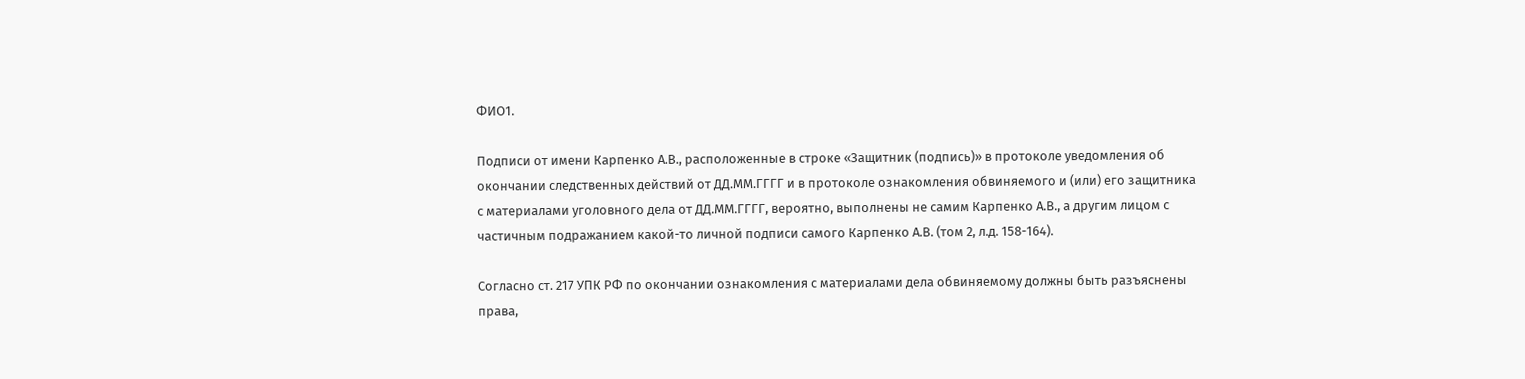ФИО1.

Подписи от имени Карпенко А.В., расположенные в строке «Защитник (подпись)» в протоколе уведомления об окончании следственных действий от ДД.ММ.ГГГГ и в протоколе ознакомления обвиняемого и (или) его защитника с материалами уголовного дела от ДД.ММ.ГГГГ, вероятно, выполнены не самим Карпенко А.В., а другим лицом с частичным подражанием какой-то личной подписи самого Карпенко А.В. (том 2, л.д. 158-164).

Согласно ст. 217 УПК РФ по окончании ознакомления с материалами дела обвиняемому должны быть разъяснены права,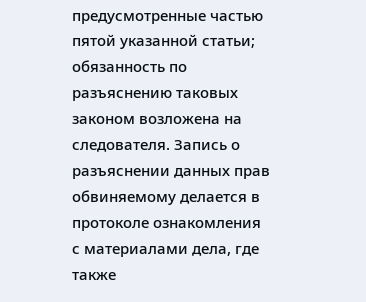предусмотренные частью пятой указанной статьи; обязанность по разъяснению таковых законом возложена на следователя. Запись о разъяснении данных прав обвиняемому делается в протоколе ознакомления с материалами дела, где также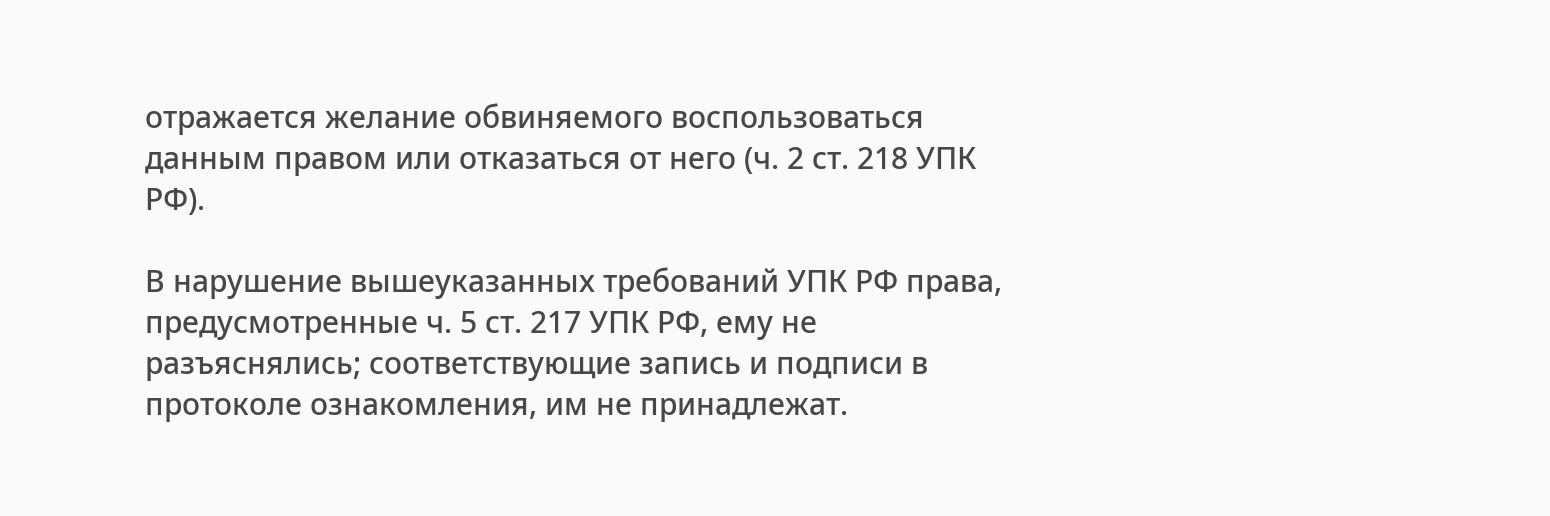отражается желание обвиняемого воспользоваться данным правом или отказаться от него (ч. 2 ст. 218 УПК РФ).

В нарушение вышеуказанных требований УПК РФ права, предусмотренные ч. 5 ст. 217 УПК РФ, ему не разъяснялись; соответствующие запись и подписи в протоколе ознакомления, им не принадлежат.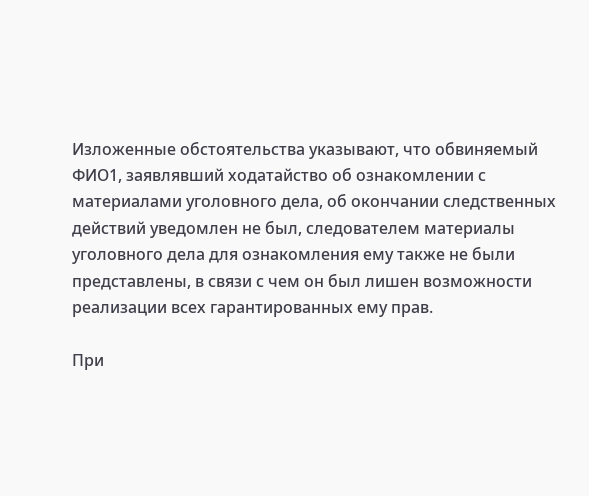Изложенные обстоятельства указывают, что обвиняемый ФИО1, заявлявший ходатайство об ознакомлении с материалами уголовного дела, об окончании следственных действий уведомлен не был, следователем материалы уголовного дела для ознакомления ему также не были представлены, в связи с чем он был лишен возможности реализации всех гарантированных ему прав.

При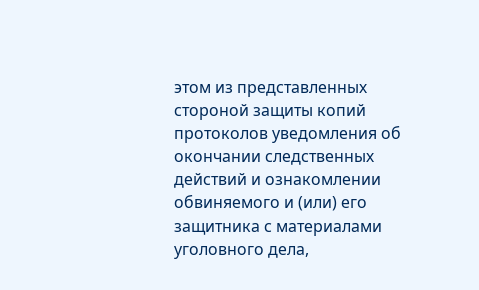этом из представленных стороной защиты копий протоколов уведомления об окончании следственных действий и ознакомлении обвиняемого и (или) его защитника с материалами уголовного дела,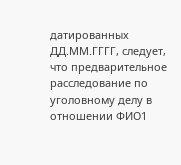датированных ДД.ММ.ГГГГ, следует, что предварительное расследование по уголовному делу в отношении ФИО1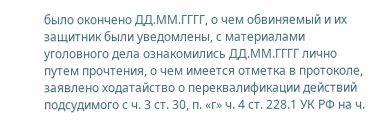было окончено ДД.ММ.ГГГГ, о чем обвиняемый и их защитник были уведомлены, с материалами уголовного дела ознакомились ДД.ММ.ГГГГ лично путем прочтения, о чем имеется отметка в протоколе, заявлено ходатайство о переквалификации действий подсудимого с ч. 3 ст. 30, п. «г» ч. 4 ст. 228.1 УК РФ на ч.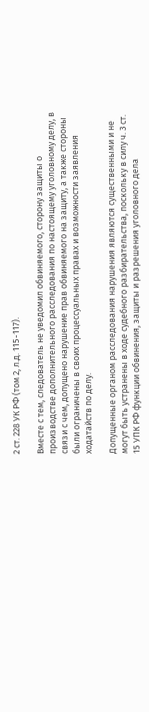2 ст. 228 УК РФ (том 2, л.д. 115-117).

Вместе с тем, следователь не уведомил обвиняемого, сторону защиты о производстве дополнительного расследования по настоящему уголовному делу, в связи с чем, допущено нарушение прав обвиняемого на защиту, а также стороны были ограничены в своих процессуальных правах и возможности заявления ходатайств по делу.

Допущенные органом расследования нарушения являются существенными и не могут быть устранены в ходе судебного разбирательства, поскольку в силу ч. 3 ст. 15 УПК РФ функции обвинения, защиты и разрешения уголовного дела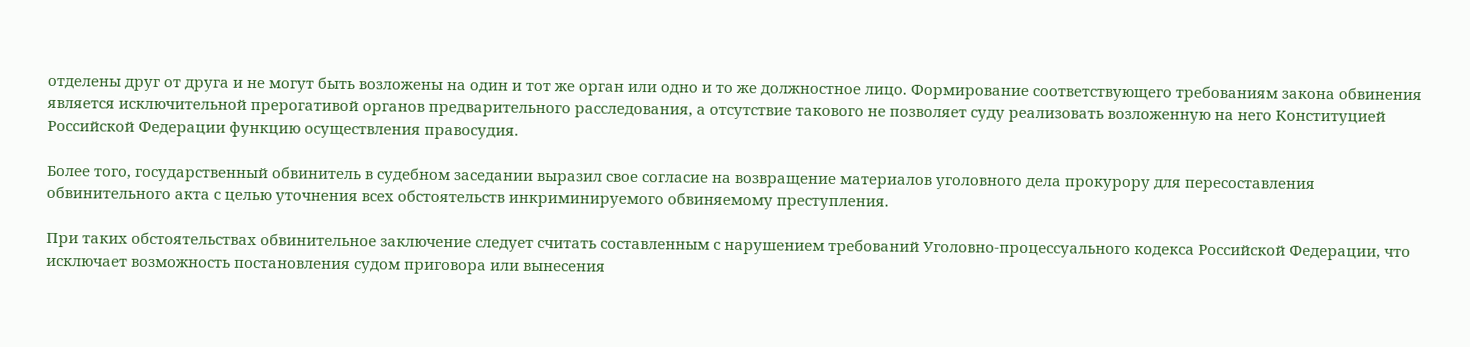отделены друг от друга и не могут быть возложены на один и тот же орган или одно и то же должностное лицо. Формирование соответствующего требованиям закона обвинения является исключительной прерогативой органов предварительного расследования, а отсутствие такового не позволяет суду реализовать возложенную на него Конституцией Российской Федерации функцию осуществления правосудия.

Более того, государственный обвинитель в судебном заседании выразил свое согласие на возвращение материалов уголовного дела прокурору для пересоставления обвинительного акта с целью уточнения всех обстоятельств инкриминируемого обвиняемому преступления.

При таких обстоятельствах обвинительное заключение следует считать составленным с нарушением требований Уголовно-процессуального кодекса Российской Федерации, что исключает возможность постановления судом приговора или вынесения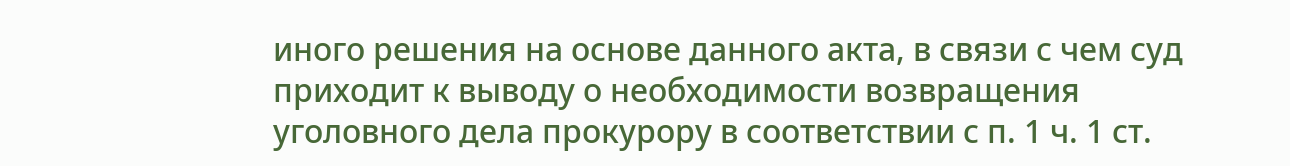иного решения на основе данного акта, в связи с чем суд приходит к выводу о необходимости возвращения уголовного дела прокурору в соответствии с п. 1 ч. 1 ст.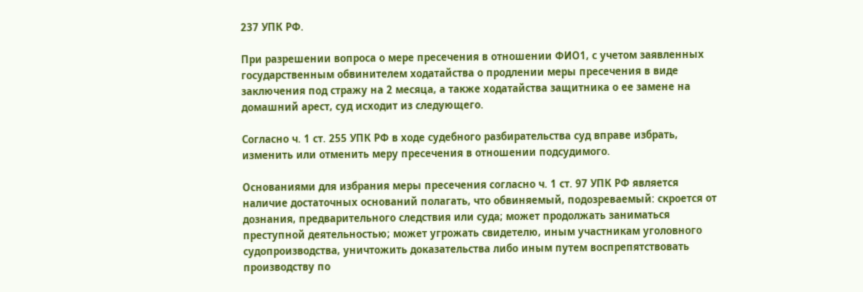237 УПК РФ.

При разрешении вопроса о мере пресечения в отношении ФИО1, с учетом заявленных государственным обвинителем ходатайства о продлении меры пресечения в виде заключения под стражу на 2 месяца, а также ходатайства защитника о ее замене на домашний арест, суд исходит из следующего.

Согласно ч. 1 ст. 255 УПК РФ в ходе судебного разбирательства суд вправе избрать, изменить или отменить меру пресечения в отношении подсудимого.

Основаниями для избрания меры пресечения согласно ч. 1 ст. 97 УПК РФ является наличие достаточных оснований полагать, что обвиняемый, подозреваемый: скроется от дознания, предварительного следствия или суда; может продолжать заниматься преступной деятельностью; может угрожать свидетелю, иным участникам уголовного судопроизводства, уничтожить доказательства либо иным путем воспрепятствовать производству по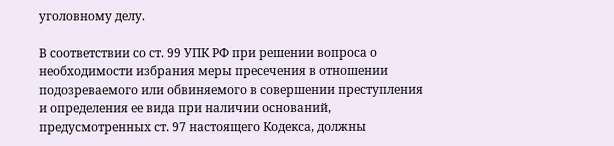уголовному делу.

В соответствии со ст. 99 УПК РФ при решении вопроса о необходимости избрания меры пресечения в отношении подозреваемого или обвиняемого в совершении преступления и определения ее вида при наличии оснований, предусмотренных ст. 97 настоящего Кодекса, должны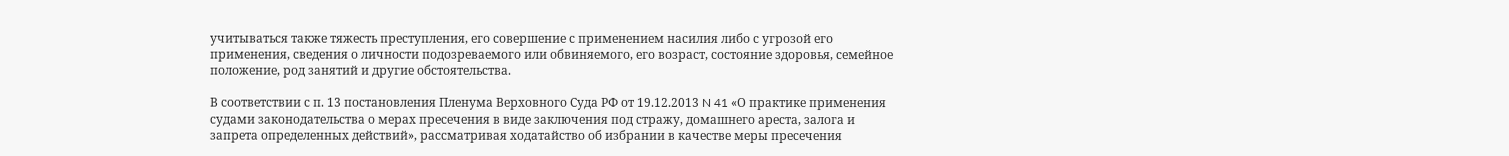учитываться также тяжесть преступления, его совершение с применением насилия либо с угрозой его применения, сведения о личности подозреваемого или обвиняемого, его возраст, состояние здоровья, семейное положение, род занятий и другие обстоятельства.

В соответствии с п. 13 постановления Пленума Верховного Суда РФ от 19.12.2013 N 41 «О практике применения судами законодательства о мерах пресечения в виде заключения под стражу, домашнего ареста, залога и запрета определенных действий», рассматривая ходатайство об избрании в качестве меры пресечения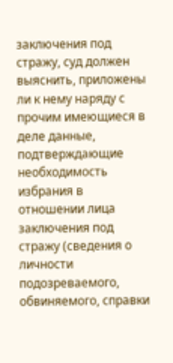заключения под стражу, суд должен выяснить, приложены ли к нему наряду с прочим имеющиеся в деле данные, подтверждающие необходимость избрания в отношении лица заключения под стражу (сведения о личности подозреваемого, обвиняемого, справки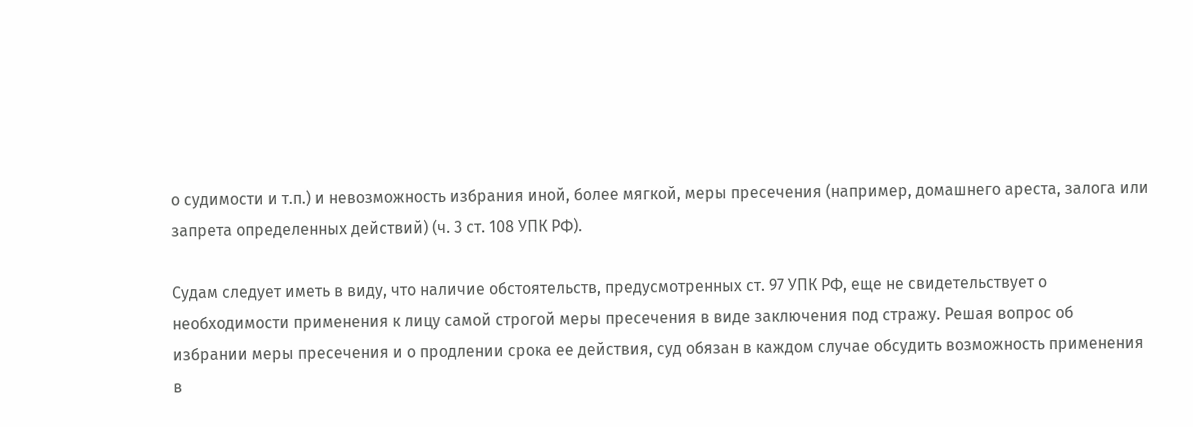о судимости и т.п.) и невозможность избрания иной, более мягкой, меры пресечения (например, домашнего ареста, залога или запрета определенных действий) (ч. 3 ст. 108 УПК РФ).

Судам следует иметь в виду, что наличие обстоятельств, предусмотренных ст. 97 УПК РФ, еще не свидетельствует о необходимости применения к лицу самой строгой меры пресечения в виде заключения под стражу. Решая вопрос об избрании меры пресечения и о продлении срока ее действия, суд обязан в каждом случае обсудить возможность применения в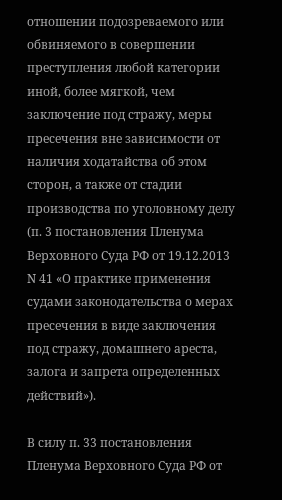отношении подозреваемого или обвиняемого в совершении преступления любой категории иной, более мягкой, чем заключение под стражу, меры пресечения вне зависимости от наличия ходатайства об этом сторон, а также от стадии производства по уголовному делу (п. 3 постановления Пленума Верховного Суда РФ от 19.12.2013 N 41 «О практике применения судами законодательства о мерах пресечения в виде заключения под стражу, домашнего ареста, залога и запрета определенных действий»).

В силу п. 33 постановления Пленума Верховного Суда РФ от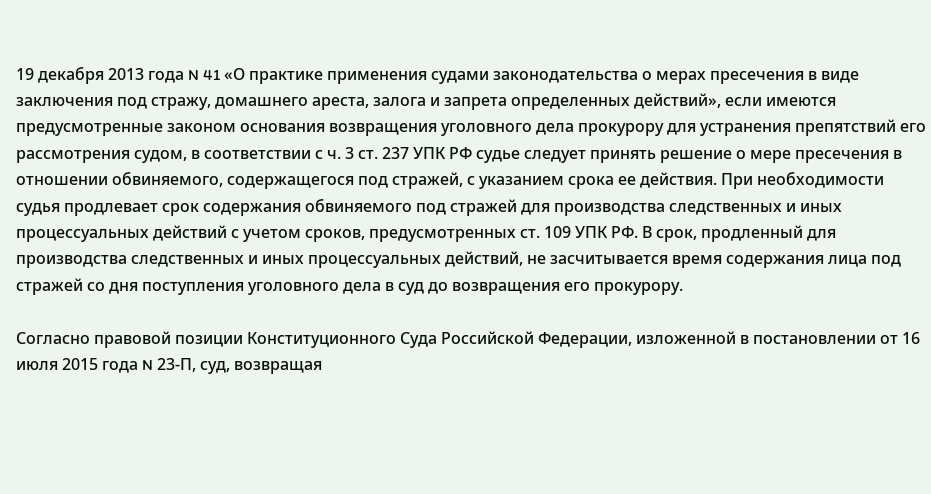19 декабря 2013 года N 41 «О практике применения судами законодательства о мерах пресечения в виде заключения под стражу, домашнего ареста, залога и запрета определенных действий», если имеются предусмотренные законом основания возвращения уголовного дела прокурору для устранения препятствий его рассмотрения судом, в соответствии с ч. 3 ст. 237 УПК РФ судье следует принять решение о мере пресечения в отношении обвиняемого, содержащегося под стражей, с указанием срока ее действия. При необходимости судья продлевает срок содержания обвиняемого под стражей для производства следственных и иных процессуальных действий с учетом сроков, предусмотренных ст. 109 УПК РФ. В срок, продленный для производства следственных и иных процессуальных действий, не засчитывается время содержания лица под стражей со дня поступления уголовного дела в суд до возвращения его прокурору.

Согласно правовой позиции Конституционного Суда Российской Федерации, изложенной в постановлении от 16 июля 2015 года N 23-П, суд, возвращая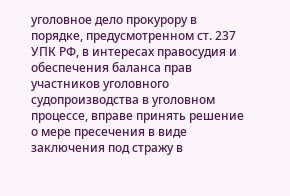уголовное дело прокурору в порядке, предусмотренном ст. 237 УПК РФ, в интересах правосудия и обеспечения баланса прав участников уголовного судопроизводства в уголовном процессе, вправе принять решение о мере пресечения в виде заключения под стражу в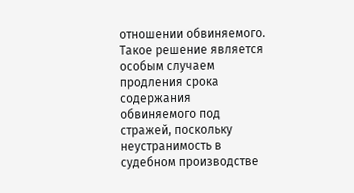отношении обвиняемого. Такое решение является особым случаем продления срока содержания обвиняемого под стражей, поскольку неустранимость в судебном производстве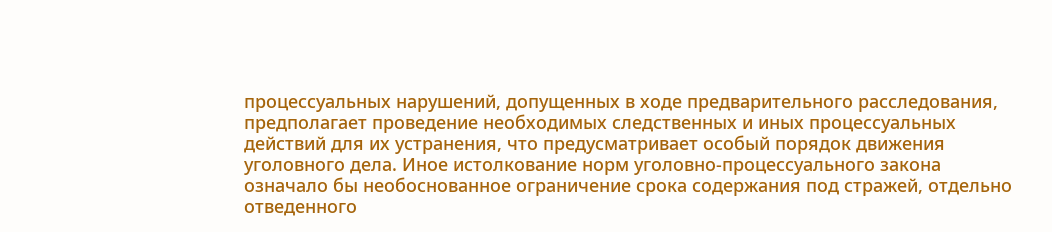процессуальных нарушений, допущенных в ходе предварительного расследования, предполагает проведение необходимых следственных и иных процессуальных действий для их устранения, что предусматривает особый порядок движения уголовного дела. Иное истолкование норм уголовно-процессуального закона означало бы необоснованное ограничение срока содержания под стражей, отдельно отведенного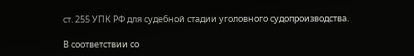ст. 255 УПК РФ для судебной стадии уголовного судопроизводства.

В соответствии со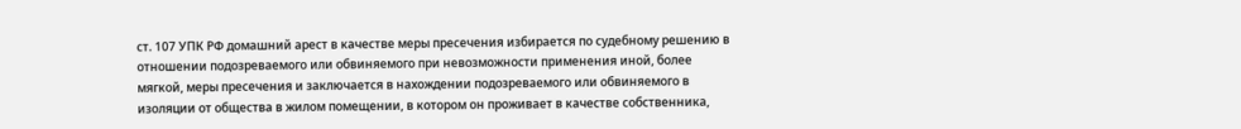ст. 107 УПК РФ домашний арест в качестве меры пресечения избирается по судебному решению в отношении подозреваемого или обвиняемого при невозможности применения иной, более мягкой, меры пресечения и заключается в нахождении подозреваемого или обвиняемого в изоляции от общества в жилом помещении, в котором он проживает в качестве собственника,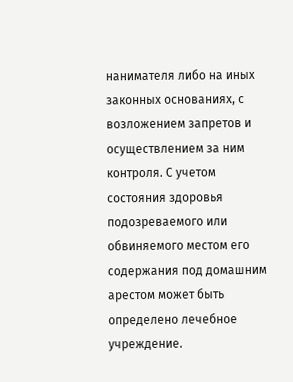нанимателя либо на иных законных основаниях, с возложением запретов и осуществлением за ним контроля. С учетом состояния здоровья подозреваемого или обвиняемого местом его содержания под домашним арестом может быть определено лечебное учреждение.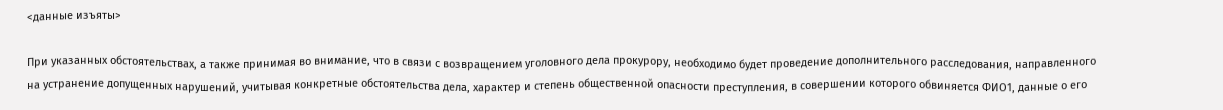<данные изъяты>

При указанных обстоятельствах, а также принимая во внимание, что в связи с возвращением уголовного дела прокурору, необходимо будет проведение дополнительного расследования, направленного на устранение допущенных нарушений, учитывая конкретные обстоятельства дела, характер и степень общественной опасности преступления, в совершении которого обвиняется ФИО1, данные о его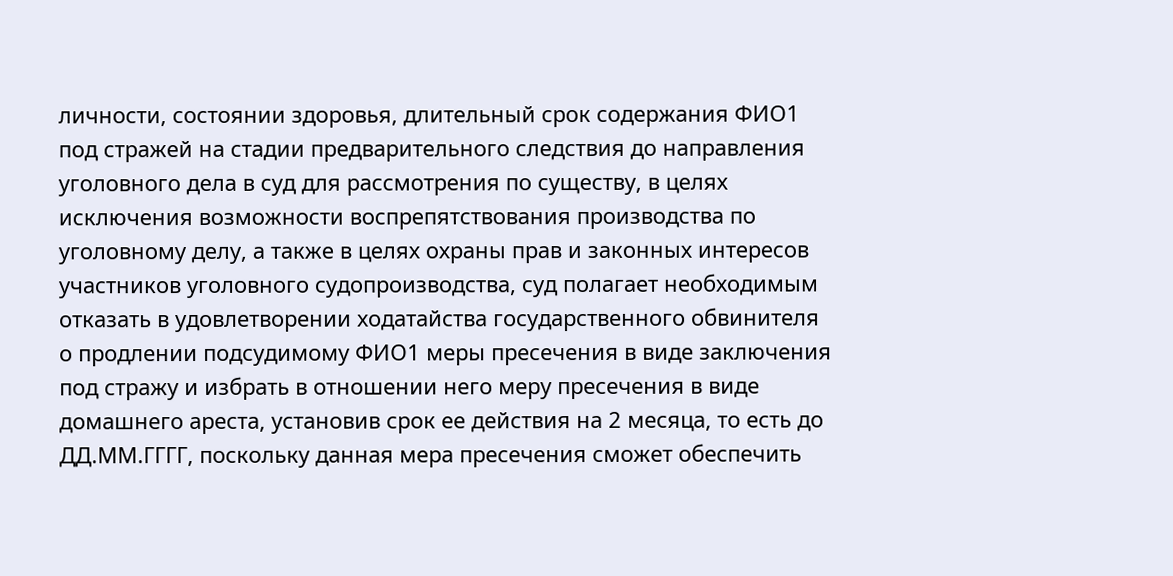личности, состоянии здоровья, длительный срок содержания ФИО1 под стражей на стадии предварительного следствия до направления уголовного дела в суд для рассмотрения по существу, в целях исключения возможности воспрепятствования производства по уголовному делу, а также в целях охраны прав и законных интересов участников уголовного судопроизводства, суд полагает необходимым отказать в удовлетворении ходатайства государственного обвинителя о продлении подсудимому ФИО1 меры пресечения в виде заключения под стражу и избрать в отношении него меру пресечения в виде домашнего ареста, установив срок ее действия на 2 месяца, то есть до ДД.ММ.ГГГГ, поскольку данная мера пресечения сможет обеспечить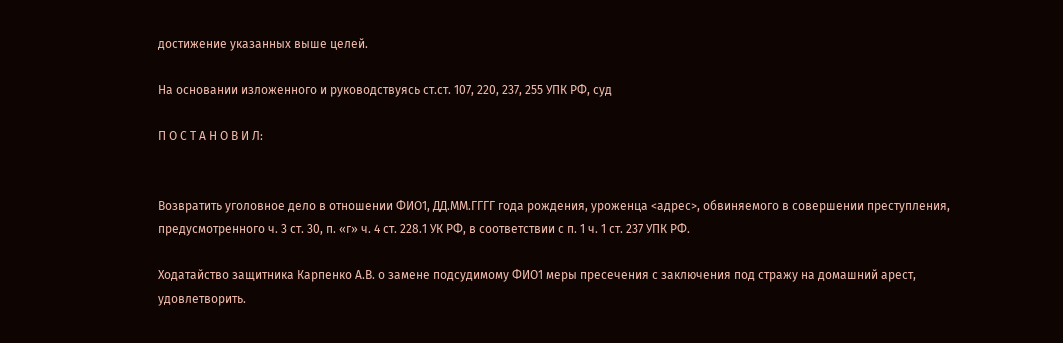достижение указанных выше целей.

На основании изложенного и руководствуясь ст.ст. 107, 220, 237, 255 УПК РФ, суд

П О С Т А Н О В И Л:


Возвратить уголовное дело в отношении ФИО1, ДД.ММ.ГГГГ года рождения, уроженца <адрес>, обвиняемого в совершении преступления, предусмотренного ч. 3 ст. 30, п. «г» ч. 4 ст. 228.1 УК РФ, в соответствии с п. 1 ч. 1 ст. 237 УПК РФ.

Ходатайство защитника Карпенко А.В. о замене подсудимому ФИО1 меры пресечения с заключения под стражу на домашний арест, удовлетворить.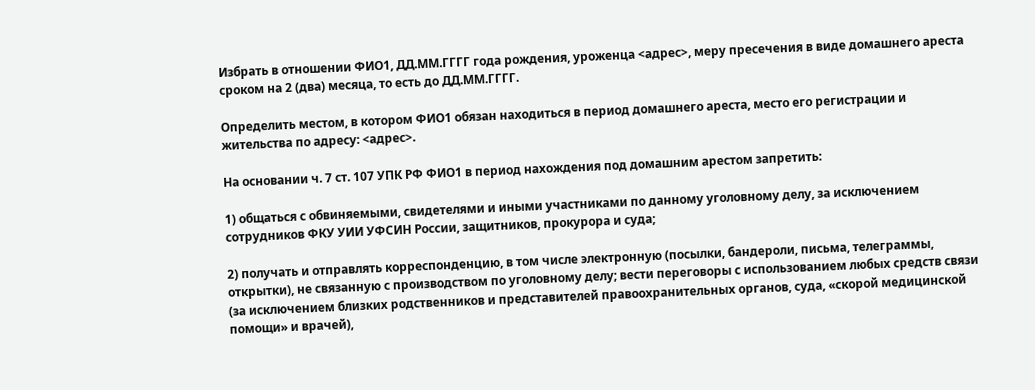Избрать в отношении ФИО1, ДД.ММ.ГГГГ года рождения, уроженца <адрес>, меру пресечения в виде домашнего ареста сроком на 2 (два) месяца, то есть до ДД.ММ.ГГГГ.

Определить местом, в котором ФИО1 обязан находиться в период домашнего ареста, место его регистрации и жительства по адресу: <адрес>.

На основании ч. 7 ст. 107 УПК РФ ФИО1 в период нахождения под домашним арестом запретить:

1) общаться с обвиняемыми, свидетелями и иными участниками по данному уголовному делу, за исключением сотрудников ФКУ УИИ УФСИН России, защитников, прокурора и суда;

2) получать и отправлять корреспонденцию, в том числе электронную (посылки, бандероли, письма, телеграммы, открытки), не связанную с производством по уголовному делу; вести переговоры с использованием любых средств связи (за исключением близких родственников и представителей правоохранительных органов, суда, «скорой медицинской помощи» и врачей),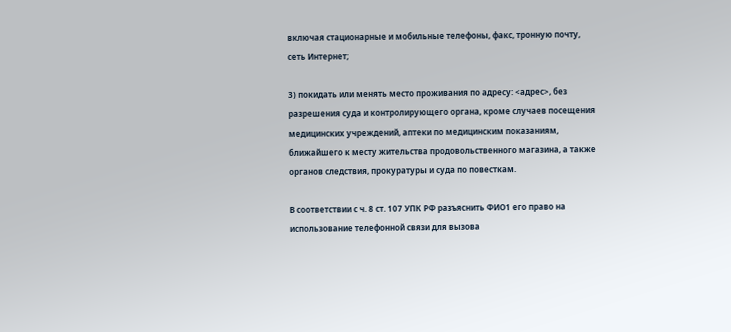включая стационарные и мобильные телефоны, факс, тронную почту, сеть Интернет;

3) покидать или менять место проживания по адресу: <адрес>, без разрешения суда и контролирующего органа, кроме случаев посещения медицинских учреждений, аптеки по медицинским показаниям, ближайшего к месту жительства продовольственного магазина, а также органов следствия, прокуратуры и суда по повесткам.

В соответствии с ч. 8 ст. 107 УПК РФ разъяснить ФИО1 его право на использование телефонной связи для вызова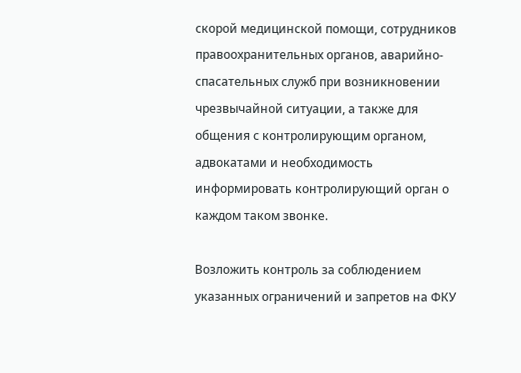скорой медицинской помощи, сотрудников правоохранительных органов, аварийно-спасательных служб при возникновении чрезвычайной ситуации, а также для общения с контролирующим органом, адвокатами и необходимость информировать контролирующий орган о каждом таком звонке.

Возложить контроль за соблюдением указанных ограничений и запретов на ФКУ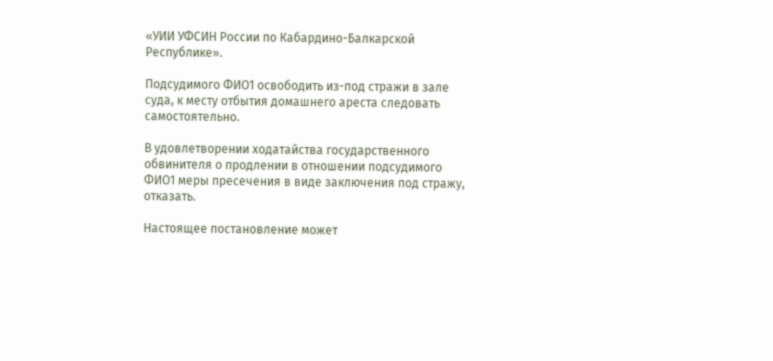«УИИ УФСИН России по Кабардино-Балкарской Республике».

Подсудимого ФИО1 освободить из-под стражи в зале суда, к месту отбытия домашнего ареста следовать самостоятельно.

В удовлетворении ходатайства государственного обвинителя о продлении в отношении подсудимого ФИО1 меры пресечения в виде заключения под стражу, отказать.

Настоящее постановление может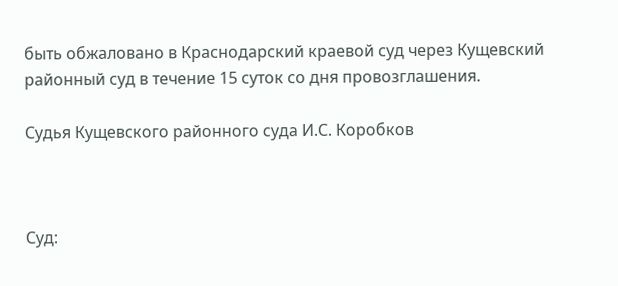быть обжаловано в Краснодарский краевой суд через Кущевский районный суд в течение 15 суток со дня провозглашения.

Судья Кущевского районного суда И.С. Коробков



Суд: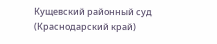Кущевский районный суд (Краснодарский край)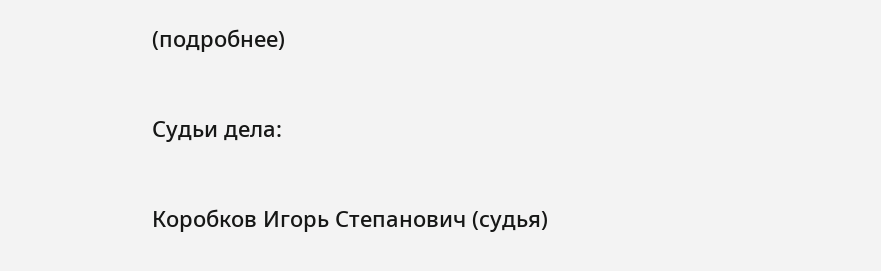(подробнее)

Судьи дела:

Коробков Игорь Степанович (судья)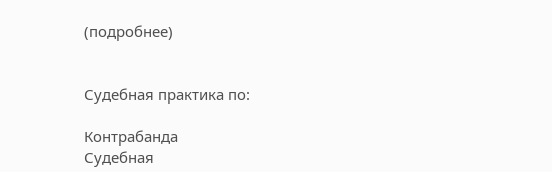(подробнее)


Судебная практика по:

Контрабанда
Судебная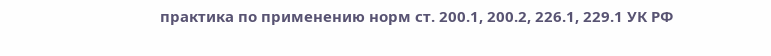практика по применению норм ст. 200.1, 200.2, 226.1, 229.1 УК РФ